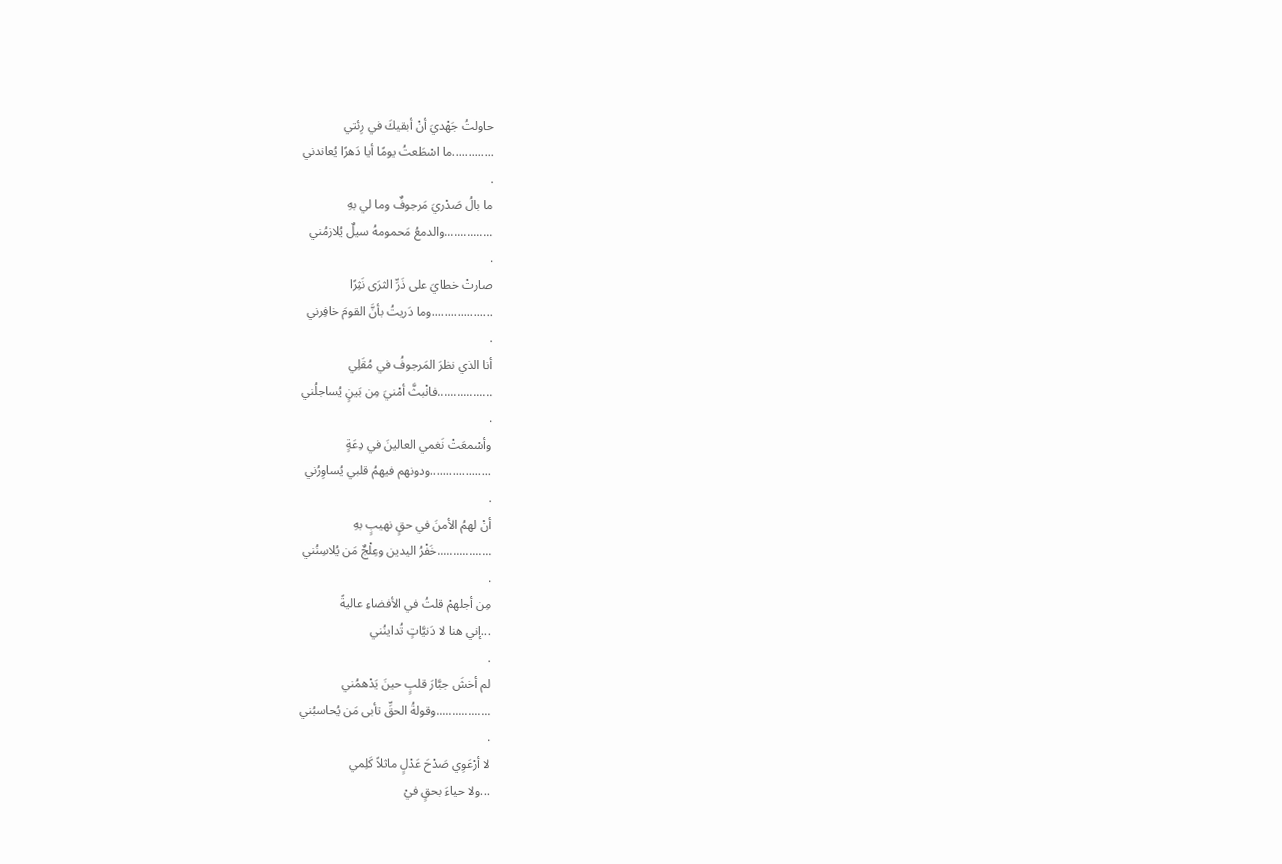حاولتُ جَهْديَ أنْ أبقيكَ في رِئتي
.............ما اسْطَعتُ يومًا أيا دَهرًا يُعاندني
.
ما بالُ صَدْريَ مَرجوفٌ وما لي بهِ
...............والدمعُ مَحمومهُ سيلٌ يُلازمُني
.
صارتْ خطايَ على ذَرِّ الثرَى نَثِرًا
...................وما دَريتُ بأنَّ القومَ خافِرني
.
أنا الذي نظرَ المَرجوفُ في مُقَلِي
.................فانْبثَّ أمْنيَ مِن بَينٍ يُساجلُني
.
وأسْمعَتْ نَغمي العالينَ في دِعَةٍ
...................ودونهم فيهمُ قلبي يُساوِرُني
.
أنْ لهمُ الأمنَ في حقٍ نهيبٍ بهِ
.................خَفْرُ اليدين وعِلْجٌ مَن يُلاسِنُني
.
مِن أجلهمْ قلتُ في الأفضاءِ عاليةً
...إني هنا لا دَنيَّاتٍ تُداينُني
.
لم أخشَ جبَّارَ قلبٍ حينَ يَدْهمُني
.................وقولةُ الحقِّ تأبى مَن يُحاسبُني
.
لا أرْعَوِي صَدْحَ عَدْلٍ ماثلاً كَلِمي
...ولا حياءَ بحقٍ فيْ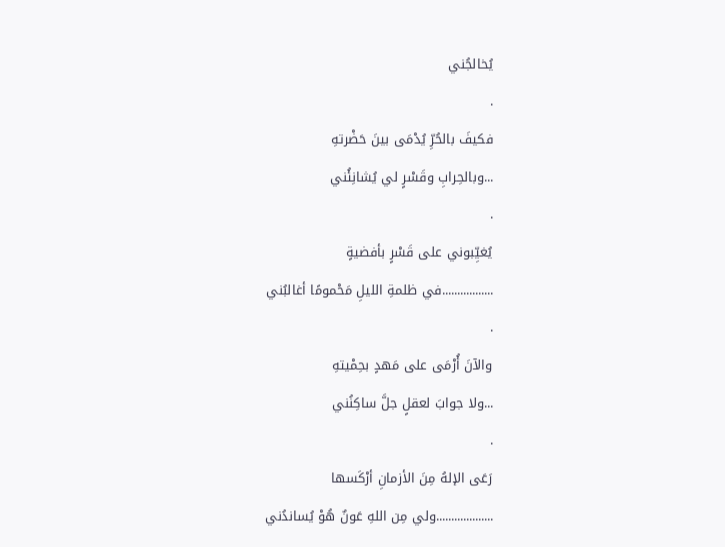يُخالجُني
.
فكيفَ بالحُرِّ يُدْمَى بينَ حَضْرتهِ
...وبالحِرابِ وقَسْرٍ لي يُشانِئُني
.
يُغيِّبوني على قَسْرٍ بأفضيةٍ
.................في ظلمةِ الليلِ مَحْمومًا أغالبُني
.
والآنَ أُرْمَى على مَهدٍ بحِمْيتهِ
...ولا جوابَ لعقلٍ جلَّ ساكِنُني
.
رَعَى الإلهُ مِنَ الأزمانِ أرْكَسها
...................ولي مِن اللهِ عَونٌ هُوْ يُساندُني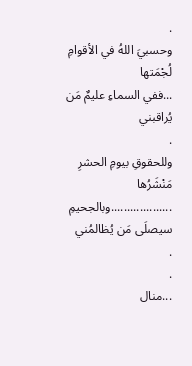.
وحسبيَ اللهُ في الأقوامِ لُجْمَتها
...ففي السماءِ عليمٌ مَن يُراقبني
.
وللحقوقِ بيومِ الحشرِ مَنْشَرُها
...................وبالجحيمِ سيصلَى مَن يُظالمُني
.
.
...منال